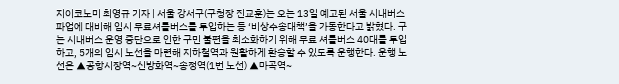지이코노미 최영규 기자 | 서울 강서구(구청장 진교훈)는 오는 13일 예고된 서울 시내버스 파업에 대비해 임시 무료셔틀버스를 투입하는 등 ‘비상수송대책’을 가동한다고 밝혔다. 구는 시내버스 운영 중단으로 인한 구민 불편을 최소화하기 위해 무료 셔틀버스 40대를 투입하고, 5개의 임시 노선을 마련해 지하철역과 원활하게 환승할 수 있도록 운행한다. 운행 노선은 ▲공항시장역~신방화역~송정역(1번 노선) ▲마곡역~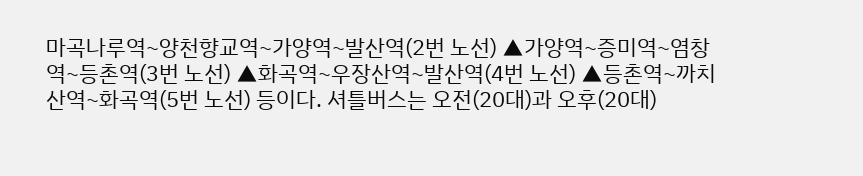마곡나루역~양천향교역~가양역~발산역(2번 노선) ▲가양역~증미역~염창역~등촌역(3번 노선) ▲화곡역~우장산역~발산역(4번 노선) ▲등촌역~까치산역~화곡역(5번 노선) 등이다. 셔틀버스는 오전(20대)과 오후(20대)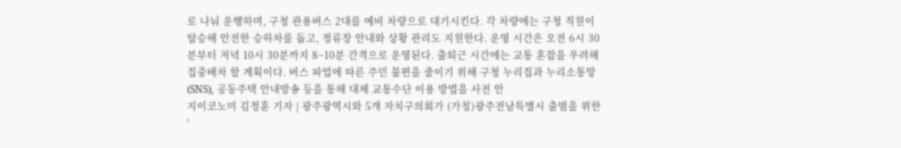로 나눠 운행하며, 구청 관용버스 2대를 예비 차량으로 대기시킨다. 각 차량에는 구청 직원이 탑승해 안전한 승하차를 돕고, 정류장 안내와 상황 관리도 지원한다. 운영 시간은 오전 6시 30분부터 저녁 10시 30분까지 8~10분 간격으로 운영된다. 출퇴근 시간에는 교통 혼잡을 우려해 집중배차 할 계획이다. 버스 파업에 따른 주민 불편을 줄이기 위해 구청 누리집과 누리소통망(SNS), 공동주택 안내방송 등을 통해 대체 교통수단 이용 방법을 사전 안
지이코노미 김정훈 기자 | 광주광역시와 5개 자치구의회가 (가칭)광주전남특별시 출범을 위한 '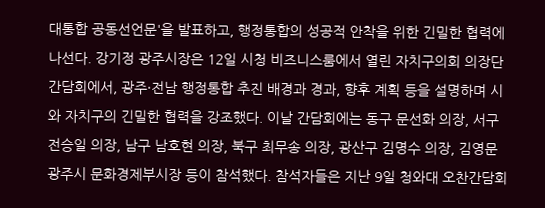대통합 공동선언문'을 발표하고, 행정통합의 성공적 안착을 위한 긴밀한 협력에 나선다. 강기정 광주시장은 12일 시청 비즈니스룸에서 열린 자치구의회 의장단 간담회에서, 광주·전남 행정통합 추진 배경과 경과, 향후 계획 등을 설명하며 시와 자치구의 긴밀한 협력을 강조했다. 이날 간담회에는 동구 문선화 의장, 서구 전승일 의장, 남구 남호현 의장, 북구 최무송 의장, 광산구 김명수 의장, 김영문 광주시 문화경제부시장 등이 참석했다. 참석자들은 지난 9일 청와대 오찬간담회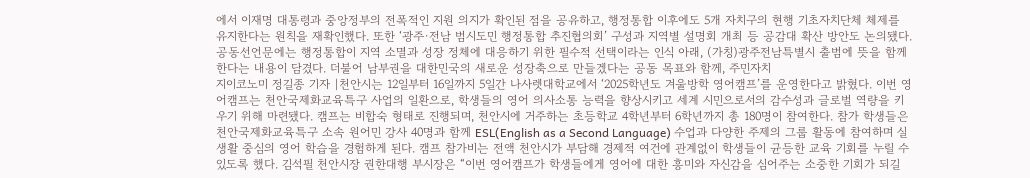에서 이재명 대통령과 중앙정부의 전폭적인 지원 의지가 확인된 점을 공유하고, 행정통합 이후에도 5개 자치구의 현행 기초자치단체 체제를 유지한다는 원칙을 재확인했다. 또한 ‘광주·전남 범시도민 행정통합 추진협의회’ 구성과 지역별 설명회 개최 등 공감대 확산 방안도 논의됐다. 공동선언문에는 행정통합이 지역 소멸과 성장 정체에 대응하기 위한 필수적 선택이라는 인식 아래, (가칭)광주전남특별시 출범에 뜻을 함께한다는 내용이 담겼다. 더불어 남부권을 대한민국의 새로운 성장축으로 만들겠다는 공동 목표와 함께, 주민자치
지이코노미 정길종 기자 |천안시는 12일부터 16일까지 5일간 나사렛대학교에서 ‘2025학년도 겨울방학 영어캠프’를 운영한다고 밝혔다. 이번 영어캠프는 천안국제화교육특구 사업의 일환으로, 학생들의 영어 의사소통 능력을 향상시키고 세계 시민으로서의 감수성과 글로벌 역량을 키우기 위해 마련됐다. 캠프는 비합숙 형태로 진행되며, 천안시에 거주하는 초등학교 4학년부터 6학년까지 총 180명이 참여한다. 참가 학생들은 천안국제화교육특구 소속 원어민 강사 40명과 함께 ESL(English as a Second Language) 수업과 다양한 주제의 그룹 활동에 참여하며 실생활 중심의 영어 학습을 경험하게 된다. 캠프 참가비는 전액 천안시가 부담해 경제적 여건에 관계없이 학생들이 균등한 교육 기회를 누릴 수 있도록 했다. 김석필 천안시장 권한대행 부시장은 “이번 영어캠프가 학생들에게 영어에 대한 흥미와 자신감을 심어주는 소중한 기회가 되길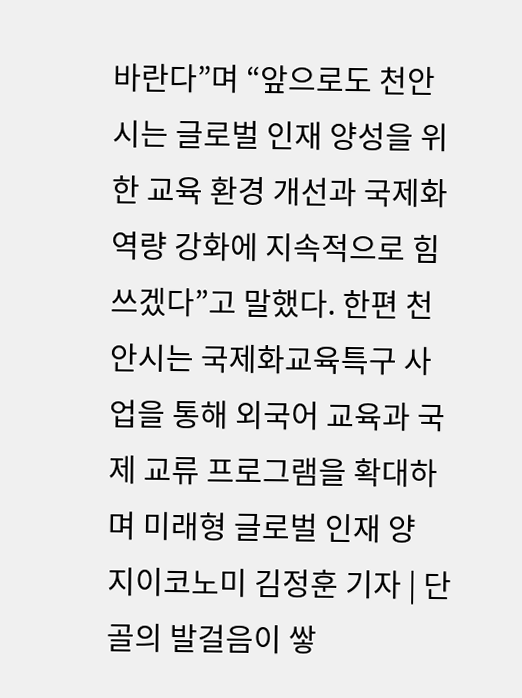바란다”며 “앞으로도 천안시는 글로벌 인재 양성을 위한 교육 환경 개선과 국제화 역량 강화에 지속적으로 힘쓰겠다”고 말했다. 한편 천안시는 국제화교육특구 사업을 통해 외국어 교육과 국제 교류 프로그램을 확대하며 미래형 글로벌 인재 양
지이코노미 김정훈 기자 | 단골의 발걸음이 쌓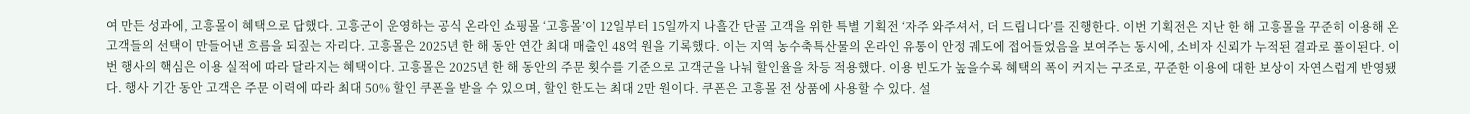여 만든 성과에, 고흥몰이 혜택으로 답했다. 고흥군이 운영하는 공식 온라인 쇼핑몰 ‘고흥몰’이 12일부터 15일까지 나흘간 단골 고객을 위한 특별 기획전 ‘자주 와주셔서, 더 드립니다’를 진행한다. 이번 기획전은 지난 한 해 고흥몰을 꾸준히 이용해 온 고객들의 선택이 만들어낸 흐름을 되짚는 자리다. 고흥몰은 2025년 한 해 동안 연간 최대 매출인 48억 원을 기록했다. 이는 지역 농수축특산물의 온라인 유통이 안정 궤도에 접어들었음을 보여주는 동시에, 소비자 신뢰가 누적된 결과로 풀이된다. 이번 행사의 핵심은 이용 실적에 따라 달라지는 혜택이다. 고흥몰은 2025년 한 해 동안의 주문 횟수를 기준으로 고객군을 나눠 할인율을 차등 적용했다. 이용 빈도가 높을수록 혜택의 폭이 커지는 구조로, 꾸준한 이용에 대한 보상이 자연스럽게 반영됐다. 행사 기간 동안 고객은 주문 이력에 따라 최대 50% 할인 쿠폰을 받을 수 있으며, 할인 한도는 최대 2만 원이다. 쿠폰은 고흥몰 전 상품에 사용할 수 있다. 설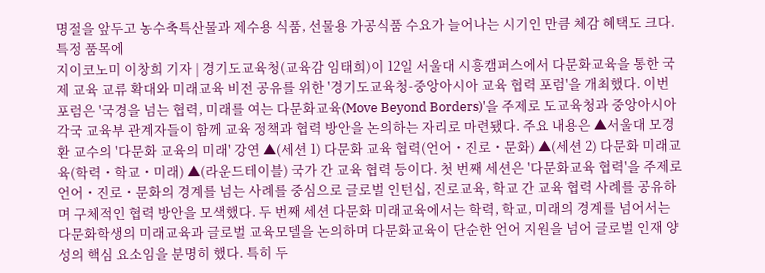명절을 앞두고 농수축특산물과 제수용 식품, 선물용 가공식품 수요가 늘어나는 시기인 만큼 체감 혜택도 크다. 특정 품목에
지이코노미 이창희 기자 | 경기도교육청(교육감 임태희)이 12일 서울대 시흥캠퍼스에서 다문화교육을 통한 국제 교육 교류 확대와 미래교육 비전 공유를 위한 '경기도교육청-중앙아시아 교육 협력 포럼'을 개최했다. 이번 포럼은 '국경을 넘는 협력, 미래를 여는 다문화교육(Move Beyond Borders)'을 주제로 도교육청과 중앙아시아 각국 교육부 관계자들이 함께 교육 정책과 협력 방안을 논의하는 자리로 마련됐다. 주요 내용은 ▲서울대 모경환 교수의 '다문화 교육의 미래' 강연 ▲(세션 1) 다문화 교육 협력(언어・진로・문화) ▲(세션 2) 다문화 미래교육(학력・학교・미래) ▲(라운드테이블) 국가 간 교육 협력 등이다. 첫 번째 세션은 '다문화교육 협력'을 주제로 언어・진로・문화의 경계를 넘는 사례를 중심으로 글로벌 인턴십, 진로교육, 학교 간 교육 협력 사례를 공유하며 구체적인 협력 방안을 모색했다. 두 번째 세션 다문화 미래교육에서는 학력, 학교, 미래의 경계를 넘어서는 다문화학생의 미래교육과 글로벌 교육모델을 논의하며 다문화교육이 단순한 언어 지원을 넘어 글로벌 인재 양성의 핵심 요소임을 분명히 했다. 특히 두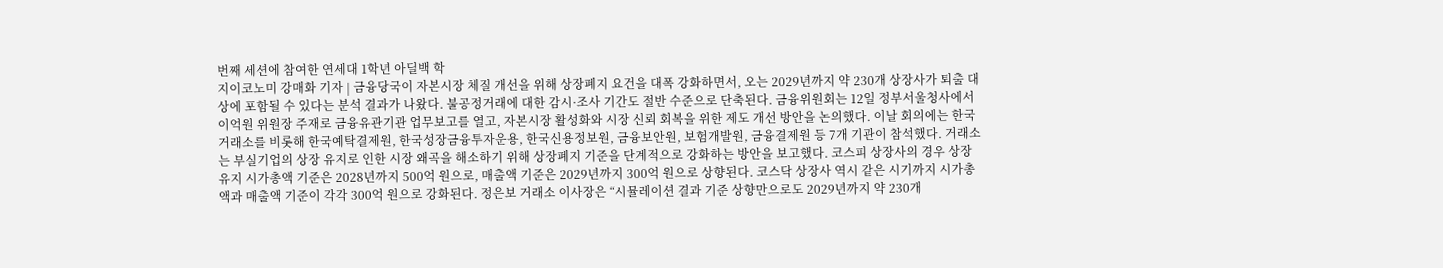번째 세션에 참여한 연세대 1학년 아딜백 학
지이코노미 강매화 기자 | 금융당국이 자본시장 체질 개선을 위해 상장폐지 요건을 대폭 강화하면서, 오는 2029년까지 약 230개 상장사가 퇴출 대상에 포함될 수 있다는 분석 결과가 나왔다. 불공정거래에 대한 감시·조사 기간도 절반 수준으로 단축된다. 금융위원회는 12일 정부서울청사에서 이억원 위원장 주재로 금융유관기관 업무보고를 열고, 자본시장 활성화와 시장 신뢰 회복을 위한 제도 개선 방안을 논의했다. 이날 회의에는 한국거래소를 비롯해 한국예탁결제원, 한국성장금융투자운용, 한국신용정보원, 금융보안원, 보험개발원, 금융결제원 등 7개 기관이 참석했다. 거래소는 부실기업의 상장 유지로 인한 시장 왜곡을 해소하기 위해 상장폐지 기준을 단계적으로 강화하는 방안을 보고했다. 코스피 상장사의 경우 상장 유지 시가총액 기준은 2028년까지 500억 원으로, 매출액 기준은 2029년까지 300억 원으로 상향된다. 코스닥 상장사 역시 같은 시기까지 시가총액과 매출액 기준이 각각 300억 원으로 강화된다. 정은보 거래소 이사장은 “시뮬레이션 결과 기준 상향만으로도 2029년까지 약 230개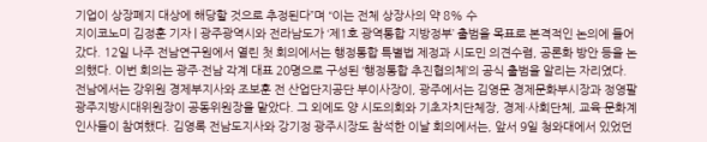기업이 상장폐지 대상에 해당할 것으로 추정된다”며 “이는 전체 상장사의 약 8% 수
지이코노미 김정훈 기자 | 광주광역시와 전라남도가 ‘제1호 광역통합 지방정부’ 출범을 목표로 본격적인 논의에 들어갔다. 12일 나주 전남연구원에서 열린 첫 회의에서는 행정통합 특별법 제정과 시도민 의견수렴, 공론화 방안 등을 논의했다. 이번 회의는 광주·전남 각계 대표 20명으로 구성된 ‘행정통합 추진협의체’의 공식 출범을 알리는 자리였다. 전남에서는 강위원 경제부지사와 조보훈 전 산업단지공단 부이사장이, 광주에서는 김영문 경제문화부시장과 정영팔 광주지방시대위원장이 공동위원장을 맡았다. 그 외에도 양 시도의회와 기초자치단체장, 경제·사회단체, 교육·문화계 인사들이 참여했다. 김영록 전남도지사와 강기정 광주시장도 참석한 이날 회의에서는, 앞서 9일 청와대에서 있었던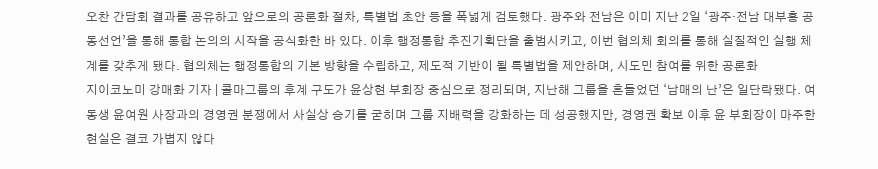오찬 간담회 결과를 공유하고 앞으로의 공론화 절차, 특별법 초안 등을 폭넓게 검토했다. 광주와 전남은 이미 지난 2일 ‘광주·전남 대부흥 공동선언’을 통해 통합 논의의 시작을 공식화한 바 있다. 이후 행정통합 추진기획단을 출범시키고, 이번 협의체 회의를 통해 실질적인 실행 체계를 갖추게 됐다. 협의체는 행정통합의 기본 방향을 수립하고, 제도적 기반이 될 특별법을 제안하며, 시도민 참여를 위한 공론화
지이코노미 강매화 기자 | 콜마그룹의 후계 구도가 윤상현 부회장 중심으로 정리되며, 지난해 그룹을 흔들었던 ‘남매의 난’은 일단락됐다. 여동생 윤여원 사장과의 경영권 분쟁에서 사실상 승기를 굳히며 그룹 지배력을 강화하는 데 성공했지만, 경영권 확보 이후 윤 부회장이 마주한 현실은 결코 가볍지 않다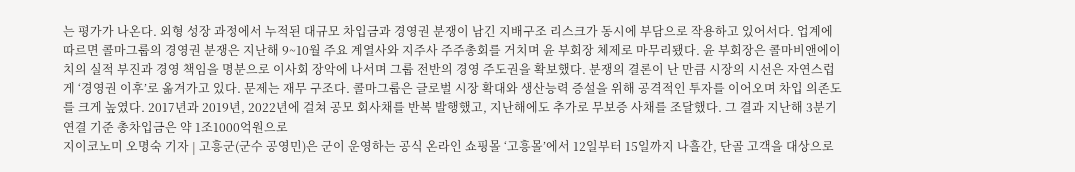는 평가가 나온다. 외형 성장 과정에서 누적된 대규모 차입금과 경영권 분쟁이 남긴 지배구조 리스크가 동시에 부담으로 작용하고 있어서다. 업계에 따르면 콜마그룹의 경영권 분쟁은 지난해 9~10월 주요 계열사와 지주사 주주총회를 거치며 윤 부회장 체제로 마무리됐다. 윤 부회장은 콜마비앤에이치의 실적 부진과 경영 책임을 명분으로 이사회 장악에 나서며 그룹 전반의 경영 주도권을 확보했다. 분쟁의 결론이 난 만큼 시장의 시선은 자연스럽게 ‘경영권 이후’로 옮겨가고 있다. 문제는 재무 구조다. 콜마그룹은 글로벌 시장 확대와 생산능력 증설을 위해 공격적인 투자를 이어오며 차입 의존도를 크게 높였다. 2017년과 2019년, 2022년에 걸쳐 공모 회사채를 반복 발행했고, 지난해에도 추가로 무보증 사채를 조달했다. 그 결과 지난해 3분기 연결 기준 총차입금은 약 1조1000억원으로
지이코노미 오명숙 기자 | 고흥군(군수 공영민)은 군이 운영하는 공식 온라인 쇼핑몰 ‘고흥몰’에서 12일부터 15일까지 나흘간, 단골 고객을 대상으로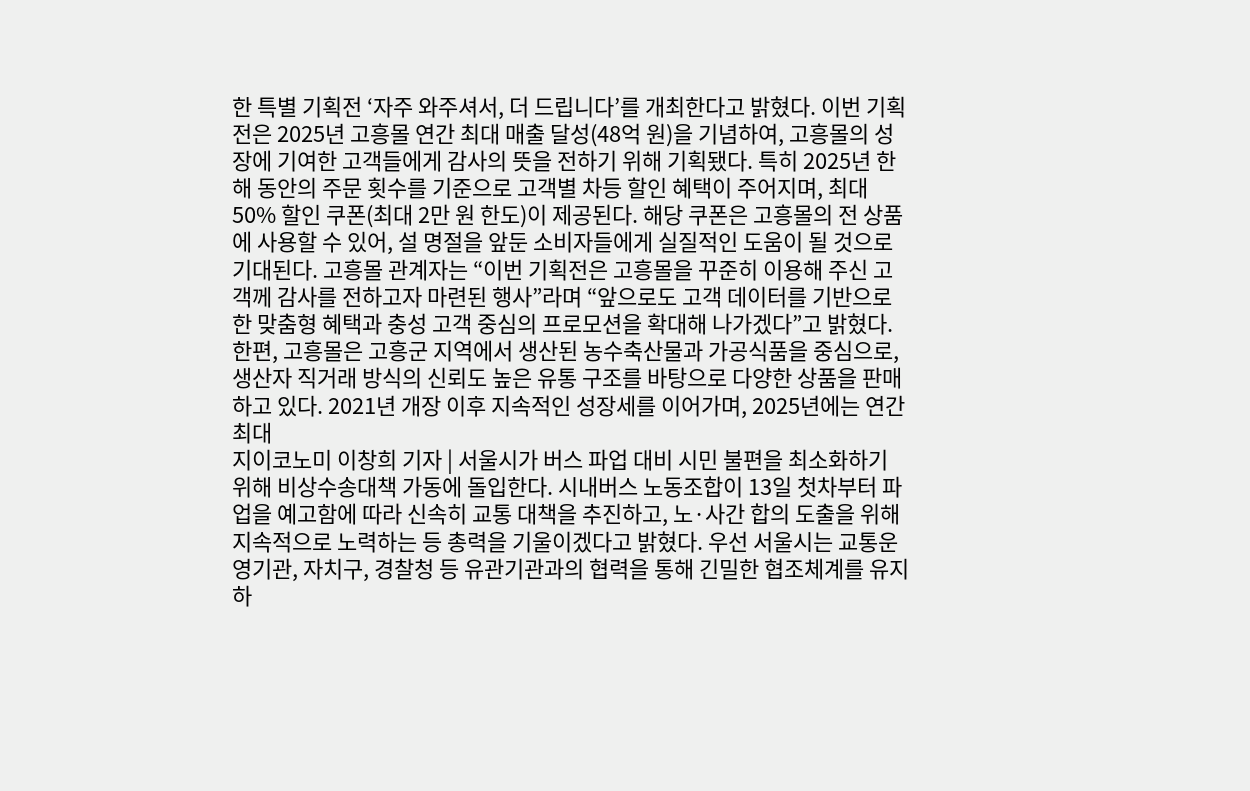한 특별 기획전 ‘자주 와주셔서, 더 드립니다’를 개최한다고 밝혔다. 이번 기획전은 2025년 고흥몰 연간 최대 매출 달성(48억 원)을 기념하여, 고흥몰의 성장에 기여한 고객들에게 감사의 뜻을 전하기 위해 기획됐다. 특히 2025년 한 해 동안의 주문 횟수를 기준으로 고객별 차등 할인 혜택이 주어지며, 최대 50% 할인 쿠폰(최대 2만 원 한도)이 제공된다. 해당 쿠폰은 고흥몰의 전 상품에 사용할 수 있어, 설 명절을 앞둔 소비자들에게 실질적인 도움이 될 것으로 기대된다. 고흥몰 관계자는 “이번 기획전은 고흥몰을 꾸준히 이용해 주신 고객께 감사를 전하고자 마련된 행사”라며 “앞으로도 고객 데이터를 기반으로 한 맞춤형 혜택과 충성 고객 중심의 프로모션을 확대해 나가겠다”고 밝혔다. 한편, 고흥몰은 고흥군 지역에서 생산된 농수축산물과 가공식품을 중심으로, 생산자 직거래 방식의 신뢰도 높은 유통 구조를 바탕으로 다양한 상품을 판매하고 있다. 2021년 개장 이후 지속적인 성장세를 이어가며, 2025년에는 연간 최대
지이코노미 이창희 기자 | 서울시가 버스 파업 대비 시민 불편을 최소화하기 위해 비상수송대책 가동에 돌입한다. 시내버스 노동조합이 13일 첫차부터 파업을 예고함에 따라 신속히 교통 대책을 추진하고, 노·사간 합의 도출을 위해 지속적으로 노력하는 등 총력을 기울이겠다고 밝혔다. 우선 서울시는 교통운영기관, 자치구, 경찰청 등 유관기관과의 협력을 통해 긴밀한 협조체계를 유지하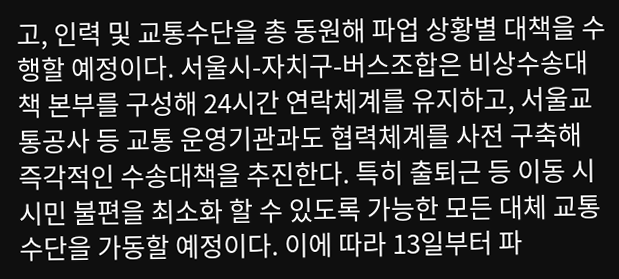고, 인력 및 교통수단을 총 동원해 파업 상황별 대책을 수행할 예정이다. 서울시-자치구-버스조합은 비상수송대책 본부를 구성해 24시간 연락체계를 유지하고, 서울교통공사 등 교통 운영기관과도 협력체계를 사전 구축해 즉각적인 수송대책을 추진한다. 특히 출퇴근 등 이동 시 시민 불편을 최소화 할 수 있도록 가능한 모든 대체 교통수단을 가동할 예정이다. 이에 따라 13일부터 파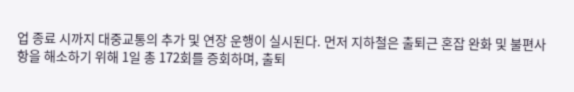업 종료 시까지 대중교통의 추가 및 연장 운행이 실시된다. 먼저 지하철은 출퇴근 혼잡 완화 및 불편사항을 해소하기 위해 1일 총 172회를 증회하며, 출퇴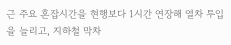근 주요 혼잡시간을 현행보다 1시간 연장해 열차 투입을 늘리고, 지하철 막차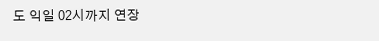도 익일 02시까지 연장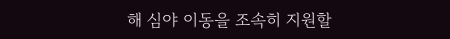해 심야 이동을 조속히 지원할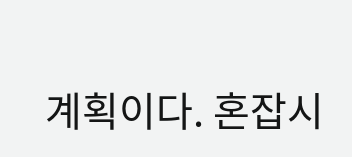계획이다. 혼잡시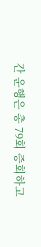간 운행은 총 79회 증회하고